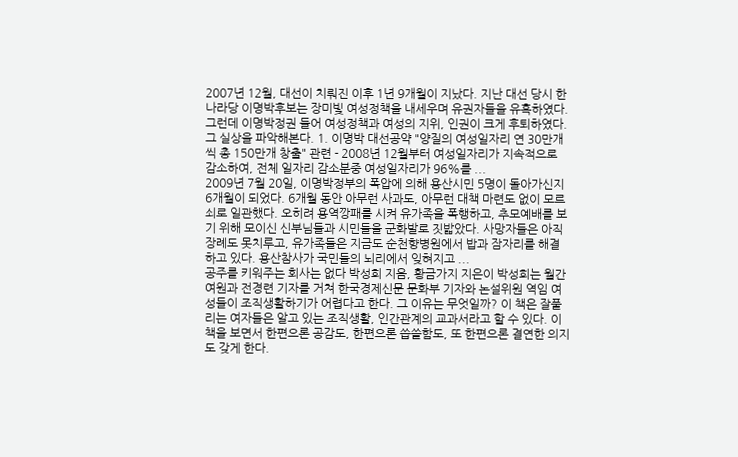2007년 12월, 대선이 치뤄진 이후 1년 9개월이 지났다. 지난 대선 당시 한나라당 이명박후보는 장미빛 여성정책을 내세우며 유권자들을 유혹하였다. 그런데 이명박정권 들어 여성정책과 여성의 지위, 인권이 크게 후퇴하였다. 그 실상을 파악해본다. 1. 이명박 대선공약 "양질의 여성일자리 연 30만개씩 총 150만개 창출" 관련 - 2008년 12월부터 여성일자리가 지속적으로 감소하여, 전체 일자리 감소분중 여성일자리가 96%를 ...
2009년 7월 20일, 이명박정부의 폭압에 의해 용산시민 5명이 돌아가신지 6개월이 되었다. 6개월 동안 아무런 사과도, 아무런 대책 마련도 없이 모르쇠로 일관했다. 오히려 용역깡패를 시켜 유가족을 폭행하고, 추모예배를 보기 위해 모이신 신부님들과 시민들을 군화발로 짓밟았다. 사망자들은 아직 장례도 못치루고, 유가족들은 지금도 순천향병원에서 밥과 잠자리를 해결하고 있다. 용산참사가 국민들의 뇌리에서 잊혀지고 ...
공주를 키워주는 회사는 없다 박성희 지음, 황금가지 지은이 박성희는 월간 여원과 전경련 기자를 거쳐 한국경제신문 문화부 기자와 논설위원 역임 여성들이 조직생활하기가 어렵다고 한다. 그 이유는 무엇일까? 이 책은 잘풀리는 여자들은 알고 있는 조직생활, 인간관계의 교과서라고 할 수 있다. 이 책을 보면서 한편으론 공감도, 한편으론 씁쓸함도, 또 한편으론 결연한 의지도 갖게 한다.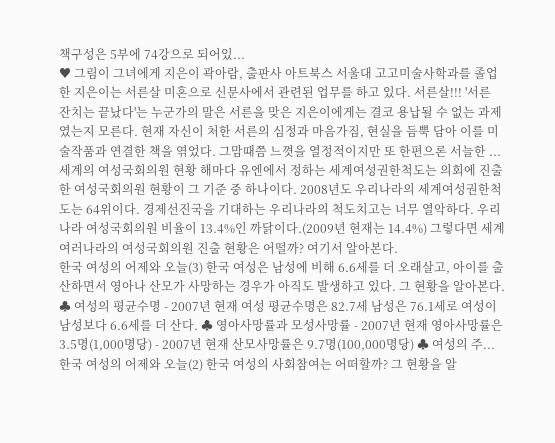책구성은 5부에 74강으로 되어있...
♥ 그림이 그녀에게 지은이 곽아람, 출판사 아트북스 서울대 고고미술사학과를 졸업한 지은이는 서른살 미혼으로 신문사에서 관련된 업무를 하고 있다. 서른살!!! '서른 잔치는 끝났다'는 누군가의 말은 서른을 맞은 지은이에게는 결코 용납될 수 없는 과제였는지 모른다. 현재 자신이 처한 서른의 심정과 마음가짐, 현실을 듬뿍 담아 이를 미술작품과 연결한 책을 엮었다. 그맘때쯤 느꼇을 열정적이지만 또 한편으론 서늘한 ...
세계의 여성국회의원 현황 해마다 유엔에서 정하는 세계여성권한척도는 의회에 진출한 여성국회의원 현황이 그 기준 중 하나이다. 2008년도 우리나라의 세계여성권한척도는 64위이다. 경제선진국을 기대하는 우리나라의 척도치고는 너무 열악하다. 우리나라 여성국회의원 비율이 13.4%인 까닭이다.(2009년 현재는 14.4%) 그렇다면 세계 여러나라의 여성국회의원 진출 현황은 어떨까? 여기서 알아본다.
한국 여성의 어제와 오늘(3) 한국 여성은 남성에 비해 6.6세를 더 오래살고, 아이를 출산하면서 영아나 산모가 사망하는 경우가 아직도 발생하고 있다. 그 현황을 알아본다. ♣ 여성의 평균수명 - 2007년 현재 여성 평균수명은 82.7세 남성은 76.1세로 여성이 남성보다 6.6세를 더 산다. ♣ 영아사망률과 모성사망률 - 2007년 현재 영아사망률은 3.5명(1,000명당) - 2007년 현재 산모사망률은 9.7명(100,000명당) ♣ 여성의 주...
한국 여성의 어제와 오늘(2) 한국 여성의 사회참여는 어떠할까? 그 현황을 알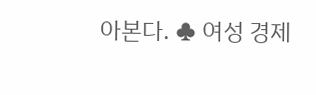아본다. ♣ 여성 경제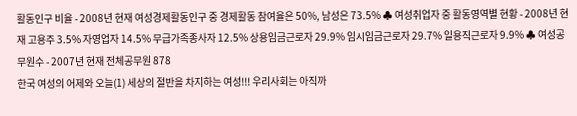활동인구 비율 - 2008년 현재 여성경제활동인구 중 경제활동 참여율은 50%, 남성은 73.5% ♣ 여성취업자 중 활동영역별 현황 - 2008년 현재 고용주 3.5% 자영업자 14.5% 무급가족종사자 12.5% 상용임금근로자 29.9% 임시임금근로자 29.7% 일용직근로자 9.9% ♣ 여성공무원수 - 2007년 현재 전체공무원 878
한국 여성의 어제와 오늘(1) 세상의 절반을 차지하는 여성!!! 우리사회는 아직까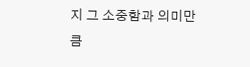지 그 소중함과 의미만큼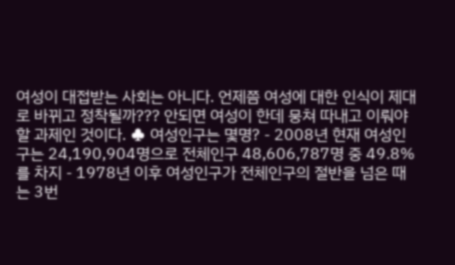여성이 대접받는 사회는 아니다. 언제쯤 여성에 대한 인식이 제대로 바뀌고 정착될까??? 안되면 여성이 한데 뭉쳐 따내고 이뤄야할 과제인 것이다. ♣ 여성인구는 몇명? - 2008년 현재 여성인구는 24,190,904명으로 전체인구 48,606,787명 중 49.8%를 차지 - 1978년 이후 여성인구가 전체인구의 절반을 넘은 때는 3번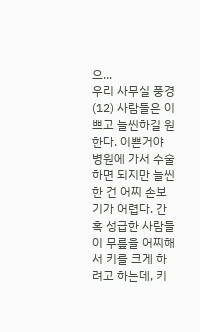으...
우리 사무실 풍경(12) 사람들은 이쁘고 늘씬하길 원한다. 이쁜거야 병원에 가서 수술하면 되지만 늘씬한 건 어찌 손보기가 어렵다. 간혹 성급한 사람들이 무릎을 어찌해서 키를 크게 하려고 하는데, 키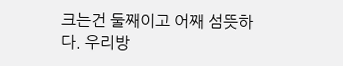크는건 둘째이고 어째 섬뜻하다. 우리방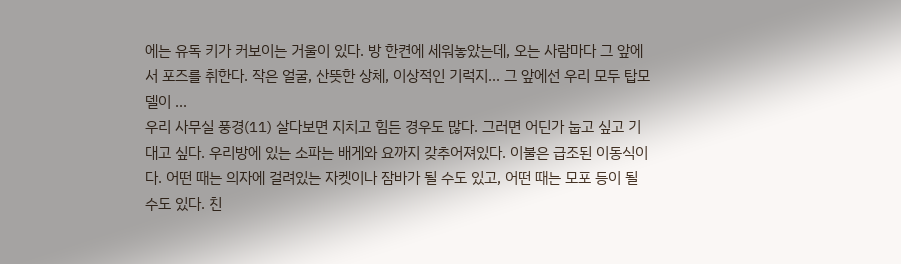에는 유독 키가 커보이는 거울이 있다. 방 한켠에 세워놓았는데, 오는 사람마다 그 앞에서 포즈를 취한다. 작은 얼굴, 산뜻한 상체, 이상적인 기럭지... 그 앞에선 우리 모두 탑모델이 ...
우리 사무실 풍경(11) 살다보면 지치고 힘든 경우도 많다. 그러면 어딘가 눕고 싶고 기대고 싶다. 우리방에 있는 소파는 배게와 요까지 갖추어져있다. 이불은 급조된 이동식이다. 어떤 때는 의자에 걸려있는 자켓이나 잠바가 될 수도 있고, 어떤 때는 모포 등이 될 수도 있다. 친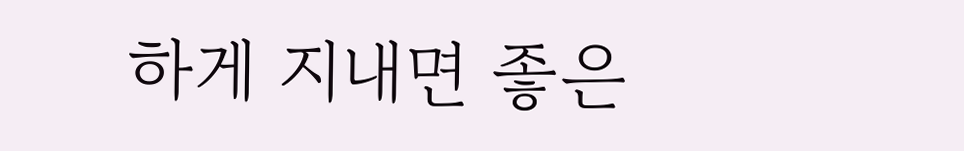하게 지내면 좋은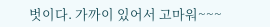벗이다. 가까이 있어서 고마워~~~